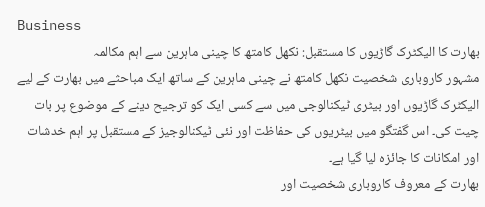Business
بھارت کا الیکٹرک گاڑیوں کا مستقبل: نکھل کامتھ کا چینی ماہرین سے اہم مکالمہ
مشہور کاروباری شخصیت نکھل کامتھ نے چینی ماہرین کے ساتھ ایک مباحثے میں بھارت کے لیے الیکٹرک گاڑیوں اور بیٹری ٹیکنالوجی میں سے کسی ایک کو ترجیح دینے کے موضوع پر بات چیت کی۔ اس گفتگو میں بیٹریوں کی حفاظت اور نئی ٹیکنالوجیز کے مستقبل پر اہم خدشات اور امکانات کا جائزہ لیا گیا ہے۔
بھارت کے معروف کاروباری شخصیت اور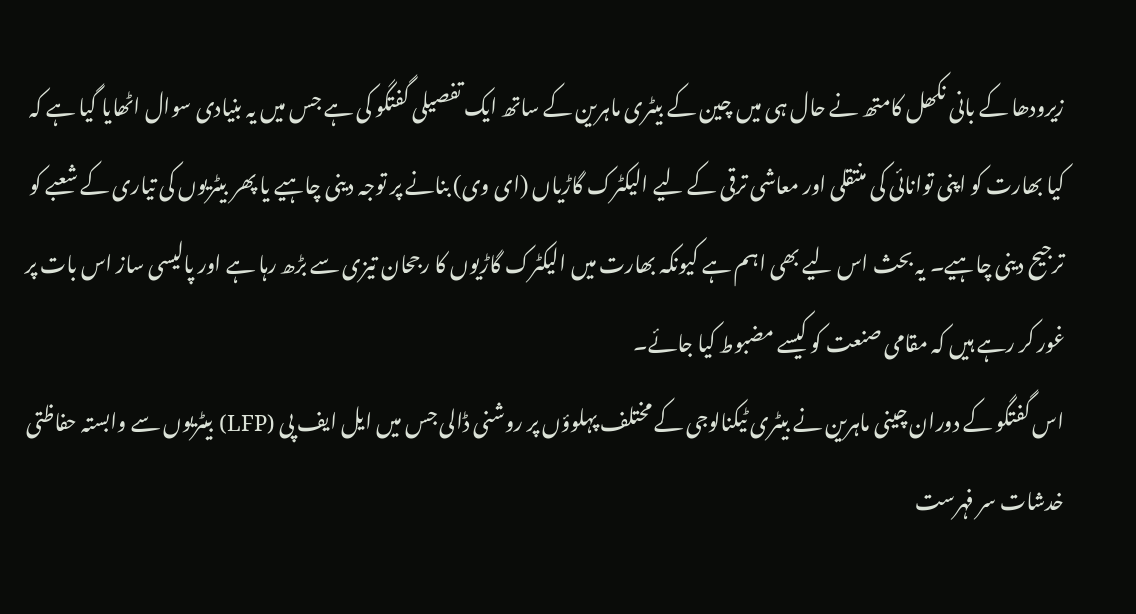زیرودھا کے بانی نکھل کامتھ نے حال ہی میں چین کے بیٹری ماہرین کے ساتھ ایک تفصیلی گفتگو کی ہے جس میں یہ بنیادی سوال اٹھایا گیا ہے کہ کیا بھارت کو اپنی توانائی کی منتقلی اور معاشی ترقی کے لیے الیکٹرک گاڑیاں (ای وی) بنانے پر توجہ دینی چاہیے یا پھر بیٹریوں کی تیاری کے شعبے کو ترجیح دینی چاہیے۔ یہ بحث اس لیے بھی اہم ہے کیونکہ بھارت میں الیکٹرک گاڑیوں کا رجحان تیزی سے بڑھ رہا ہے اور پالیسی ساز اس بات پر غور کر رہے ہیں کہ مقامی صنعت کو کیسے مضبوط کیا جائے۔
اس گفتگو کے دوران چینی ماہرین نے بیٹری ٹیکنالوجی کے مختلف پہلوؤں پر روشنی ڈالی جس میں ایل ایف پی (LFP) بیٹریوں سے وابستہ حفاظتی خدشات سر فہرست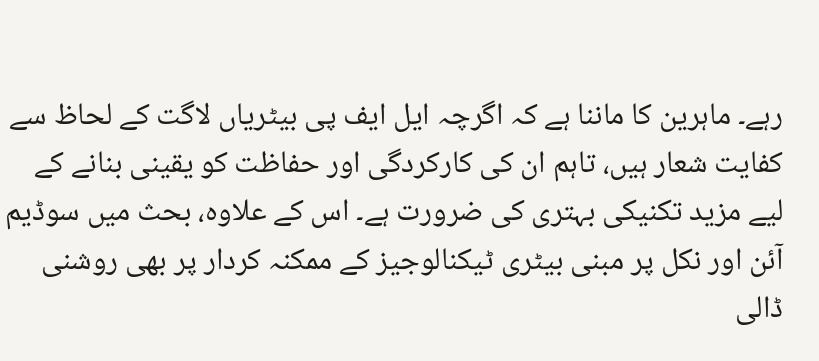رہے۔ ماہرین کا ماننا ہے کہ اگرچہ ایل ایف پی بیٹریاں لاگت کے لحاظ سے کفایت شعار ہیں، تاہم ان کی کارکردگی اور حفاظت کو یقینی بنانے کے لیے مزید تکنیکی بہتری کی ضرورت ہے۔ اس کے علاوہ، بحث میں سوڈیم آئن اور نکل پر مبنی بیٹری ٹیکنالوجیز کے ممکنہ کردار پر بھی روشنی ڈالی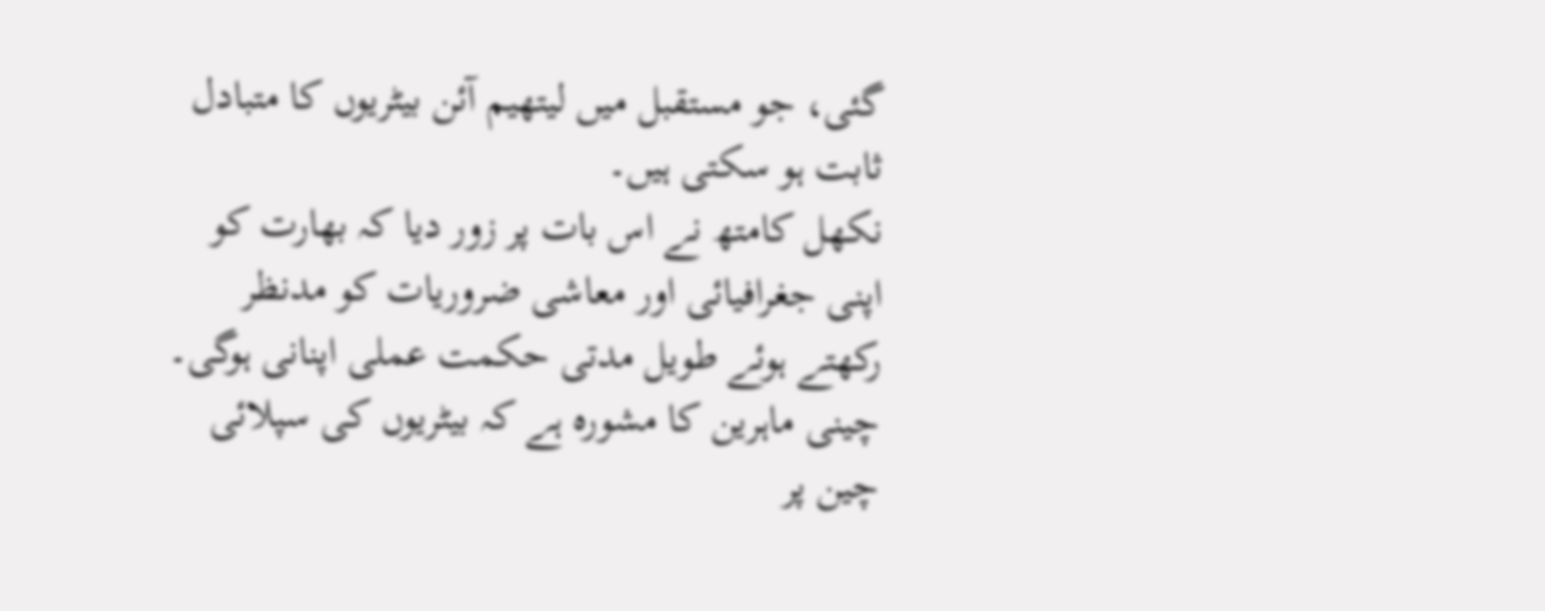گئی، جو مستقبل میں لیتھیم آئن بیٹریوں کا متبادل ثابت ہو سکتی ہیں۔
نکھل کامتھ نے اس بات پر زور دیا کہ بھارت کو اپنی جغرافیائی اور معاشی ضروریات کو مدنظر رکھتے ہوئے طویل مدتی حکمت عملی اپنانی ہوگی۔ چینی ماہرین کا مشورہ ہے کہ بیٹریوں کی سپلائی چین پر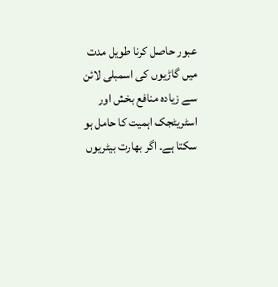عبور حاصل کرنا طویل مدت میں گاڑیوں کی اسمبلی لائن سے زیادہ منافع بخش اور اسٹریٹجک اہمیت کا حامل ہو سکتا ہے۔ اگر بھارت بیٹریوں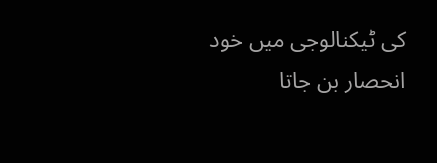کی ٹیکنالوجی میں خود انحصار بن جاتا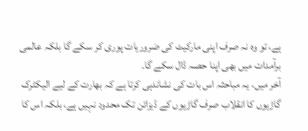ہے، تو وہ نہ صرف اپنی مارکیٹ کی ضروریات پوری کر سکے گا بلکہ عالمی برآمدات میں بھی اپنا حصہ ڈال سکے گا۔
آخر میں، یہ مباحثہ اس بات کی نشاندہی کرتا ہے کہ بھارت کے لیے الیکٹرک گاڑیوں کا انقلاب صرف گاڑیوں کے ڈیزائن تک محدود نہیں ہے، بلکہ اس کا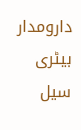دارومدار بیٹری سیل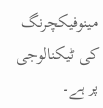مینوفیکچرنگ کی ٹیکنالوجی پر ہے۔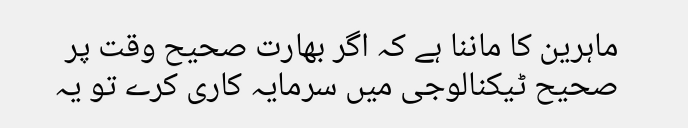ماہرین کا ماننا ہے کہ اگر بھارت صحیح وقت پر صحیح ٹیکنالوجی میں سرمایہ کاری کرے تو یہ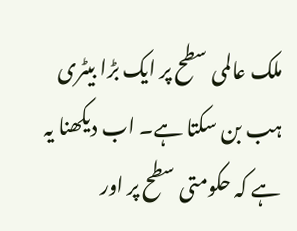ملک عالمی سطح پر ایک بڑا بیٹری ہب بن سکتا ہے۔ اب دیکھنا یہ ہے کہ حکومتی سطح پر اور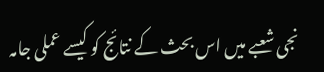نجی شعبے میں اس بحث کے نتائج کو کیسے عملی جامہ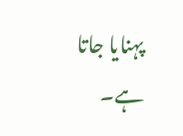پہنایا جاتا ہے۔